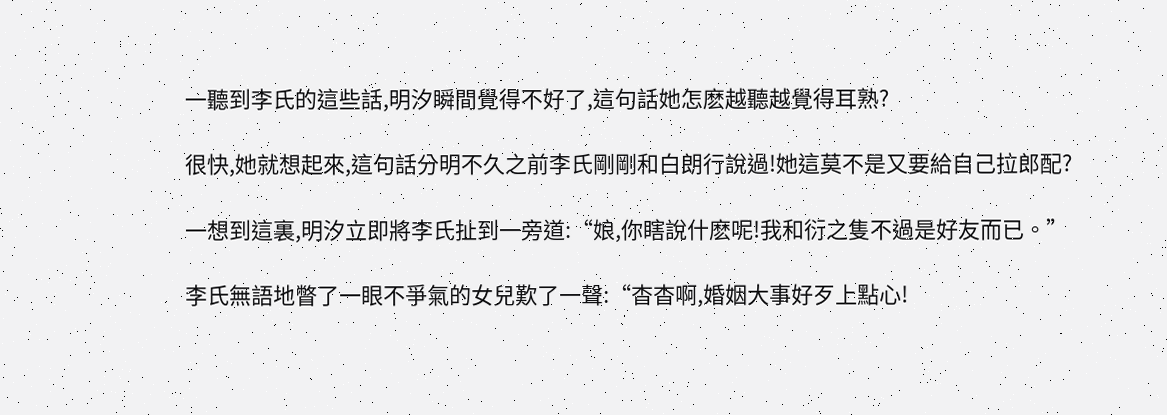一聽到李氏的這些話,明汐瞬間覺得不好了,這句話她怎麽越聽越覺得耳熟?

很快,她就想起來,這句話分明不久之前李氏剛剛和白朗行說過!她這莫不是又要給自己拉郎配?

一想到這裏,明汐立即將李氏扯到一旁道:“娘,你瞎說什麽呢!我和衍之隻不過是好友而已。”

李氏無語地瞥了一眼不爭氣的女兒歎了一聲:“杳杳啊,婚姻大事好歹上點心!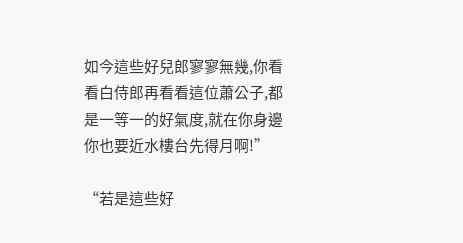如今這些好兒郎寥寥無幾,你看看白侍郎再看看這位蕭公子,都是一等一的好氣度,就在你身邊你也要近水樓台先得月啊!”

“若是這些好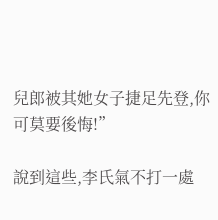兒郎被其她女子捷足先登,你可莫要後悔!”

說到這些,李氏氣不打一處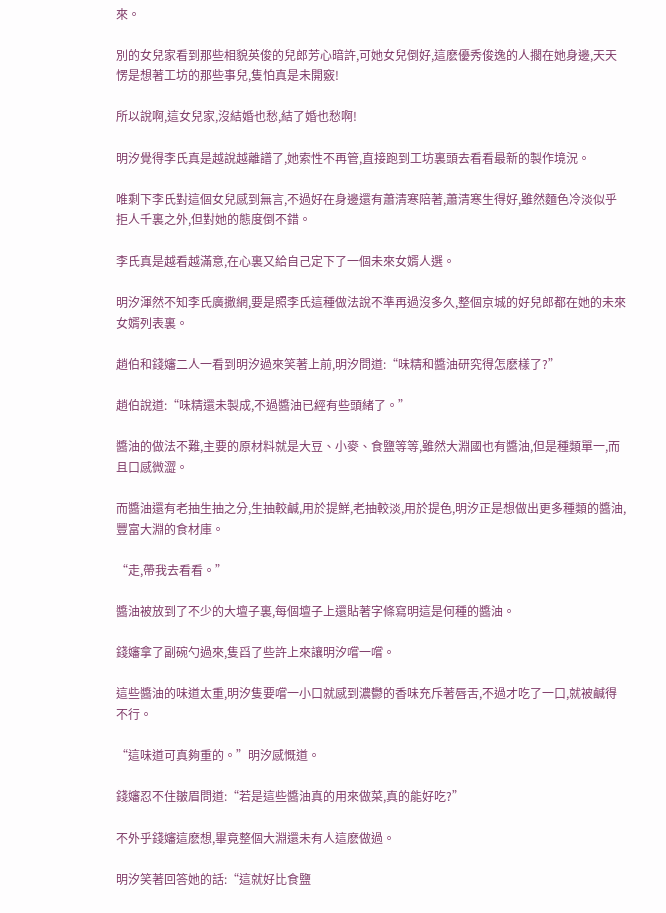來。

別的女兒家看到那些相貌英俊的兒郎芳心暗許,可她女兒倒好,這麽優秀俊逸的人擱在她身邊,天天愣是想著工坊的那些事兒,隻怕真是未開竅!

所以說啊,這女兒家,沒結婚也愁,結了婚也愁啊!

明汐覺得李氏真是越說越離譜了,她索性不再管,直接跑到工坊裏頭去看看最新的製作境況。

唯剩下李氏對這個女兒感到無言,不過好在身邊還有蕭清寒陪著,蕭清寒生得好,雖然麵色冷淡似乎拒人千裏之外,但對她的態度倒不錯。

李氏真是越看越滿意,在心裏又給自己定下了一個未來女婿人選。

明汐渾然不知李氏廣撒網,要是照李氏這種做法說不準再過沒多久,整個京城的好兒郎都在她的未來女婿列表裏。

趙伯和錢嬸二人一看到明汐過來笑著上前,明汐問道:“味精和醬油研究得怎麽樣了?”

趙伯說道:“味精還未製成,不過醬油已經有些頭緒了。”

醬油的做法不難,主要的原材料就是大豆、小麥、食鹽等等,雖然大淵國也有醬油,但是種類單一,而且口感微澀。

而醬油還有老抽生抽之分,生抽較鹹,用於提鮮,老抽較淡,用於提色,明汐正是想做出更多種類的醬油,豐富大淵的食材庫。

“走,帶我去看看。”

醬油被放到了不少的大壇子裏,每個壇子上還貼著字條寫明這是何種的醬油。

錢嬸拿了副碗勺過來,隻舀了些許上來讓明汐嚐一嚐。

這些醬油的味道太重,明汐隻要嚐一小口就感到濃鬱的香味充斥著唇舌,不過才吃了一口,就被鹹得不行。

“這味道可真夠重的。”明汐感慨道。

錢嬸忍不住皺眉問道:“若是這些醬油真的用來做菜,真的能好吃?”

不外乎錢嬸這麽想,畢竟整個大淵還未有人這麽做過。

明汐笑著回答她的話:“這就好比食鹽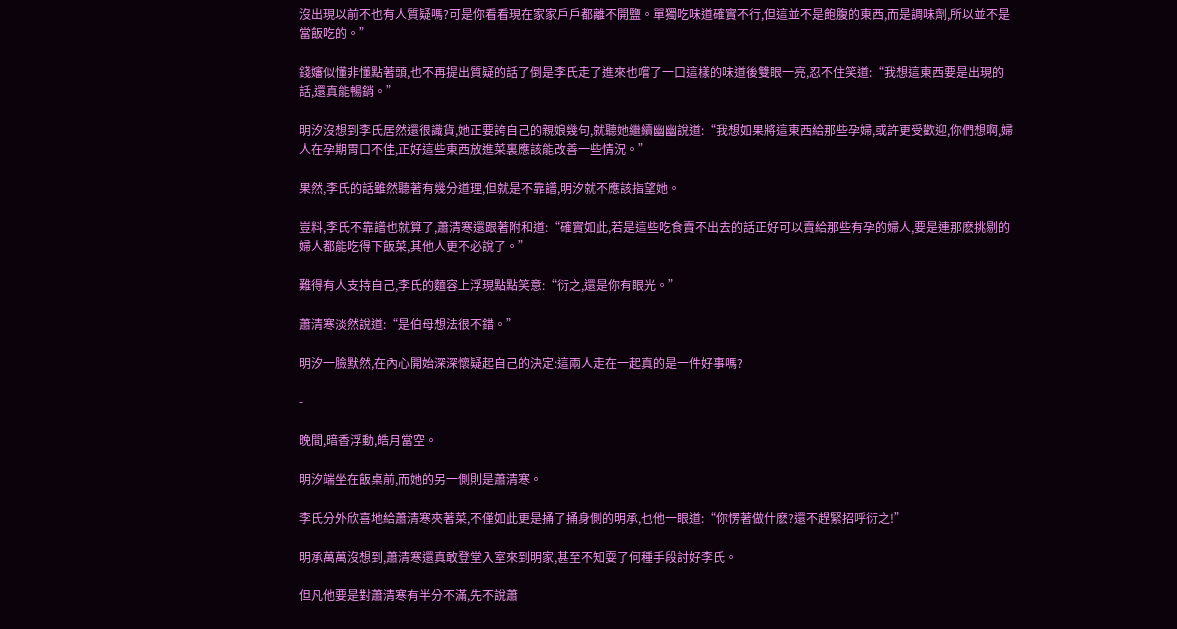沒出現以前不也有人質疑嗎?可是你看看現在家家戶戶都離不開鹽。單獨吃味道確實不行,但這並不是飽腹的東西,而是調味劑,所以並不是當飯吃的。”

錢嬸似懂非懂點著頭,也不再提出質疑的話了倒是李氏走了進來也嚐了一口這樣的味道後雙眼一亮,忍不住笑道:“我想這東西要是出現的話,還真能暢銷。”

明汐沒想到李氏居然還很識貨,她正要誇自己的親娘幾句,就聽她繼續幽幽說道:“我想如果將這東西給那些孕婦,或許更受歡迎,你們想啊,婦人在孕期胃口不佳,正好這些東西放進菜裏應該能改善一些情況。”

果然,李氏的話雖然聽著有幾分道理,但就是不靠譜,明汐就不應該指望她。

豈料,李氏不靠譜也就算了,蕭清寒還跟著附和道:“確實如此,若是這些吃食賣不出去的話正好可以賣給那些有孕的婦人,要是連那麽挑剔的婦人都能吃得下飯菜,其他人更不必說了。”

難得有人支持自己,李氏的麵容上浮現點點笑意:“衍之,還是你有眼光。”

蕭清寒淡然說道:“是伯母想法很不錯。”

明汐一臉默然,在內心開始深深懷疑起自己的決定:這兩人走在一起真的是一件好事嗎?

-

晚間,暗香浮動,皓月當空。

明汐端坐在飯桌前,而她的另一側則是蕭清寒。

李氏分外欣喜地給蕭清寒夾著菜,不僅如此更是捅了捅身側的明承,乜他一眼道:“你愣著做什麽?還不趕緊招呼衍之!”

明承萬萬沒想到,蕭清寒還真敢登堂入室來到明家,甚至不知耍了何種手段討好李氏。

但凡他要是對蕭清寒有半分不滿,先不說蕭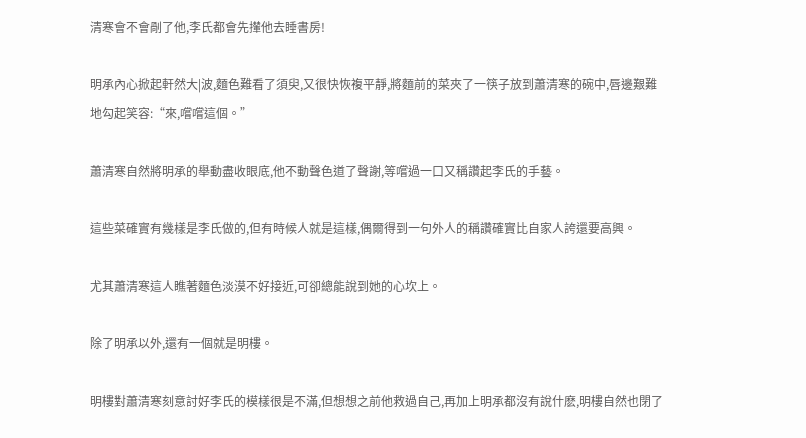清寒會不會剮了他,李氏都會先攆他去睡書房!

明承內心掀起軒然大|波,麵色難看了須臾,又很快恢複平靜,將麵前的菜夾了一筷子放到蕭清寒的碗中,唇邊艱難地勾起笑容:“來,嚐嚐這個。”

蕭清寒自然將明承的舉動盡收眼底,他不動聲色道了聲謝,等嚐過一口又稱讚起李氏的手藝。

這些菜確實有幾樣是李氏做的,但有時候人就是這樣,偶爾得到一句外人的稱讚確實比自家人誇還要高興。

尤其蕭清寒這人瞧著麵色淡漠不好接近,可卻總能說到她的心坎上。

除了明承以外,還有一個就是明樓。

明樓對蕭清寒刻意討好李氏的模樣很是不滿,但想想之前他救過自己,再加上明承都沒有說什麽,明樓自然也閉了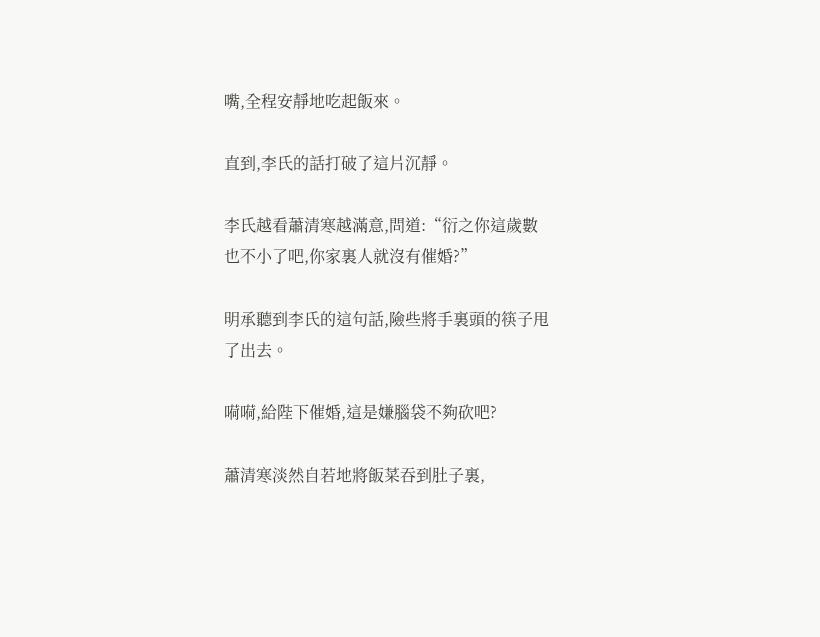嘴,全程安靜地吃起飯來。

直到,李氏的話打破了這片沉靜。

李氏越看蕭清寒越滿意,問道:“衍之你這歲數也不小了吧,你家裏人就沒有催婚?”

明承聽到李氏的這句話,險些將手裏頭的筷子甩了出去。

嗬嗬,給陛下催婚,這是嫌腦袋不夠砍吧?

蕭清寒淡然自若地將飯菜吞到肚子裏,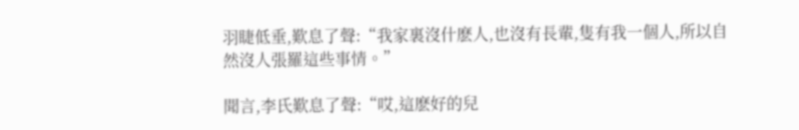羽睫低垂,歎息了聲:“我家裏沒什麽人,也沒有長輩,隻有我一個人,所以自然沒人張羅這些事情。”

聞言,李氏歎息了聲:“哎,這麽好的兒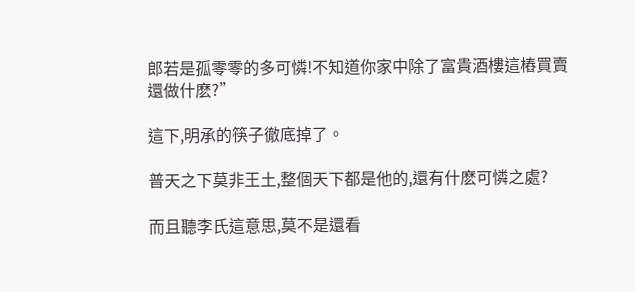郎若是孤零零的多可憐!不知道你家中除了富貴酒樓這樁買賣還做什麽?”

這下,明承的筷子徹底掉了。

普天之下莫非王土,整個天下都是他的,還有什麽可憐之處?

而且聽李氏這意思,莫不是還看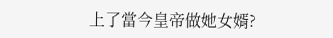上了當今皇帝做她女婿?